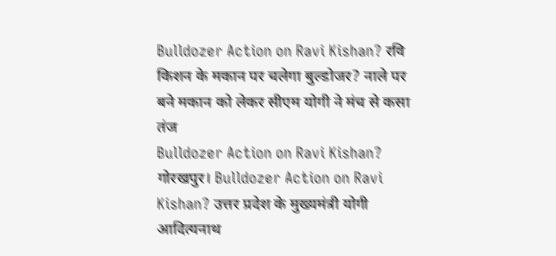Bulldozer Action on Ravi Kishan? रवि किशन के मकान पर चलेगा बुल्डोजर? नाले पर बने मकान को लेकर सीएम योगी ने मंच से कसा तंज
Bulldozer Action on Ravi Kishan?
गोरखपुर। Bulldozer Action on Ravi Kishan? उत्तर प्रदेश के मुख्यमंत्री योगी आदित्यनाथ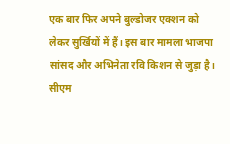एक बार फिर अपने बुल्डोजर एक्शन को लेकर सुर्खियों में हैं। इस बार मामला भाजपा सांसद और अभिनेता रवि किशन से जुड़ा है। सीएम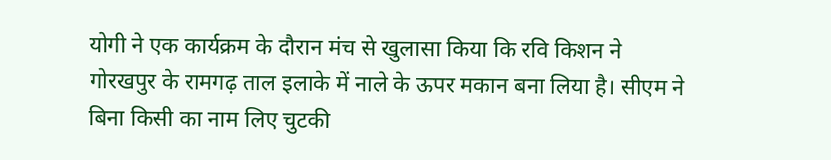योगी ने एक कार्यक्रम के दौरान मंच से खुलासा किया कि रवि किशन ने गोरखपुर के रामगढ़ ताल इलाके में नाले के ऊपर मकान बना लिया है। सीएम ने बिना किसी का नाम लिए चुटकी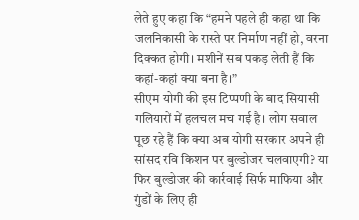लेते हुए कहा कि “हमने पहले ही कहा था कि जलनिकासी के रास्ते पर निर्माण नहीं हो, वरना दिक्कत होगी। मशीनें सब पकड़ लेती हैं कि कहां-कहां क्या बना है।”
सीएम योगी की इस टिप्पणी के बाद सियासी गलियारों में हलचल मच गई है। लोग सवाल पूछ रहे हैं कि क्या अब योगी सरकार अपने ही सांसद रवि किशन पर बुल्डोजर चलवाएगी? या फिर बुल्डोजर की कार्रवाई सिर्फ माफिया और गुंडों के लिए ही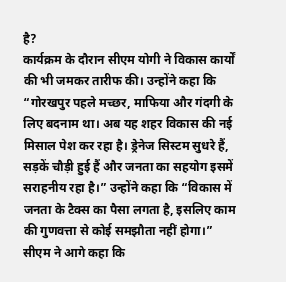है?
कार्यक्रम के दौरान सीएम योगी ने विकास कार्यों की भी जमकर तारीफ की। उन्होंने कहा कि “गोरखपुर पहले मच्छर, माफिया और गंदगी के लिए बदनाम था। अब यह शहर विकास की नई मिसाल पेश कर रहा है। ड्रेनेज सिस्टम सुधरे हैं, सड़कें चौड़ी हुई हैं और जनता का सहयोग इसमें सराहनीय रहा है।” उन्होंने कहा कि “विकास में जनता के टैक्स का पैसा लगता है, इसलिए काम की गुणवत्ता से कोई समझौता नहीं होगा।”
सीएम ने आगे कहा कि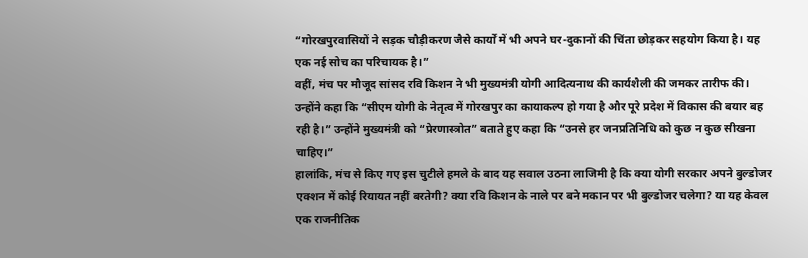“गोरखपुरवासियों ने सड़क चौड़ीकरण जैसे कार्यों में भी अपने घर-दुकानों की चिंता छोड़कर सहयोग किया है। यह एक नई सोच का परिचायक है।”
वहीं, मंच पर मौजूद सांसद रवि किशन ने भी मुख्यमंत्री योगी आदित्यनाथ की कार्यशैली की जमकर तारीफ की। उन्होंने कहा कि “सीएम योगी के नेतृत्व में गोरखपुर का कायाकल्प हो गया है और पूरे प्रदेश में विकास की बयार बह रही है।” उन्होंने मुख्यमंत्री को “प्रेरणास्त्रोत” बताते हुए कहा कि “उनसे हर जनप्रतिनिधि को कुछ न कुछ सीखना चाहिए।”
हालांकि, मंच से किए गए इस चुटीले हमले के बाद यह सवाल उठना लाजिमी है कि क्या योगी सरकार अपने बुल्डोजर एक्शन में कोई रियायत नहीं बरतेगी? क्या रवि किशन के नाले पर बने मकान पर भी बुल्डोजर चलेगा? या यह केवल एक राजनीतिक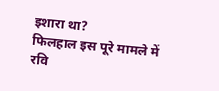इशारा था?
फिलहाल इस पूरे मामले में रवि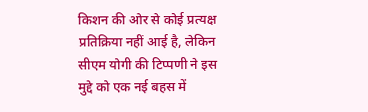किशन की ओर से कोई प्रत्यक्ष प्रतिक्रिया नहीं आई है, लेकिन सीएम योगी की टिप्पणी ने इस मुद्दे को एक नई बहस में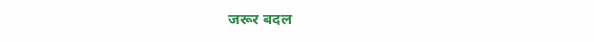जरूर बदल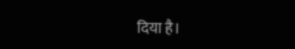दिया है।